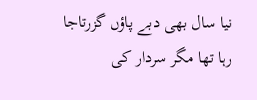نیا سال بھی دبے پاؤں گزرتاجا رہا تھا مگر سردار کی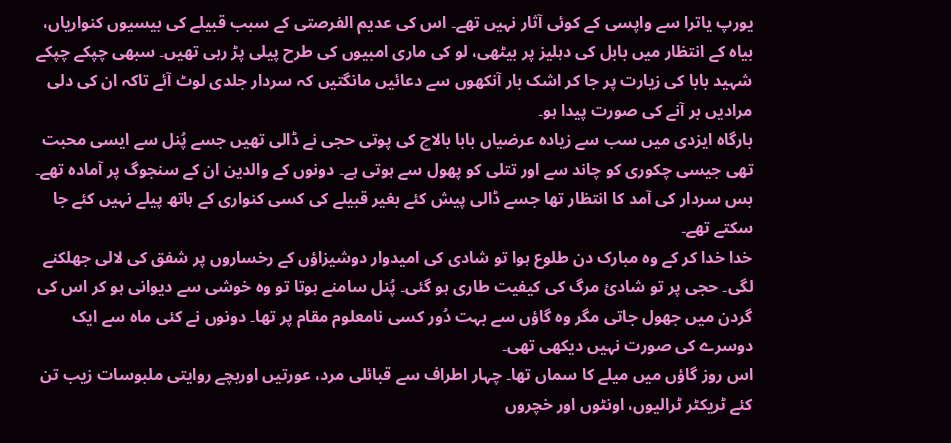یورپ یاترا سے واپسی کے کوئی آثار نہیں تھے۔ اس کی عدیم الفرصتی کے سبب قبیلے کی بیسیوں کنواریاں، بیاہ کے انتظار میں بابل کی دہلیز پر بیٹھی، لو کی ماری امبیوں کی طرح پیلی پڑ رہی تھیں۔ سبھی چپکے چپکے شہید بابا کی زیارت پر جا کر اشک بار آنکھوں سے دعائیں مانگتیں کہ سردار جلدی لوٹ آئے تاکہ ان کی دلی مرادیں بر آنے کی صورت پیدا ہو۔
بارگاہ ایزدی میں سب سے زیادہ عرضیاں بابا بالاچ کی پوتی حجی نے ڈالی تھیں جسے پُنل سے ایسی محبت تھی جیسی چکوری کو چاند سے اور تتلی کو پھول سے ہوتی ہے۔ دونوں کے والدین ان کے سنجوگ پر آمادہ تھے۔ بس سردار کی آمد کا انتظار تھا جسے ڈالی پیش کئے بغیر قبیلے کی کسی کنواری کے ہاتھ پیلے نہیں کئے جا سکتے تھے۔
خدا خدا کر کے وہ مبارک دن طلوع ہوا تو شادی کی امیدوار دوشیزاؤں کے رخساروں پر شفق کی لالی جھلکنے لگی۔ حجی پر تو شادئ مرگ کی کیفیت طاری ہو گئی۔ پُنل سامنے ہوتا تو وہ خوشی سے دیوانی ہو کر اس کی گردن میں جھول جاتی مگر وہ گاؤں سے بہت دُور کسی نامعلوم مقام پر تھا۔ دونوں نے کئی ماہ سے ایک دوسرے کی صورت نہیں دیکھی تھی۔
اس روز گاؤں میں میلے کا سماں تھا۔ چہار اطراف سے قبائلی مرد، عورتیں اوربچے روایتی ملبوسات زیب تن کئے ٹریکٹر ٹرالیوں، اونٹوں اور خچروں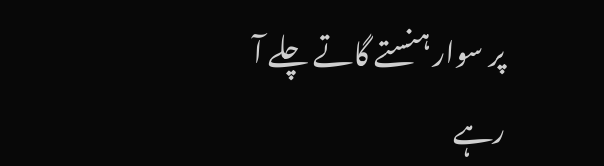پر سوار ہنستے گاتے چلے آ رہے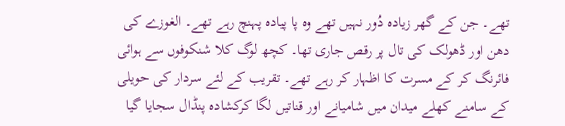تھے۔ جن کے گھر زیادہ دُور نہیں تھے وہ پا پیادہ پہنچ رہے تھے۔ الغوزے کی دھن اور ڈھولک کی تال پر رقص جاری تھا۔ کچھ لوگ کلا شنکوفوں سے ہوائی فائرنگ کر کے مسرت کا اظہار کر رہے تھے۔ تقریب کے لئے سردار کی حویلی کے سامنے کھلے میدان میں شامیانے اور قناتیں لگا کرکشادہ پنڈال سجایا گیا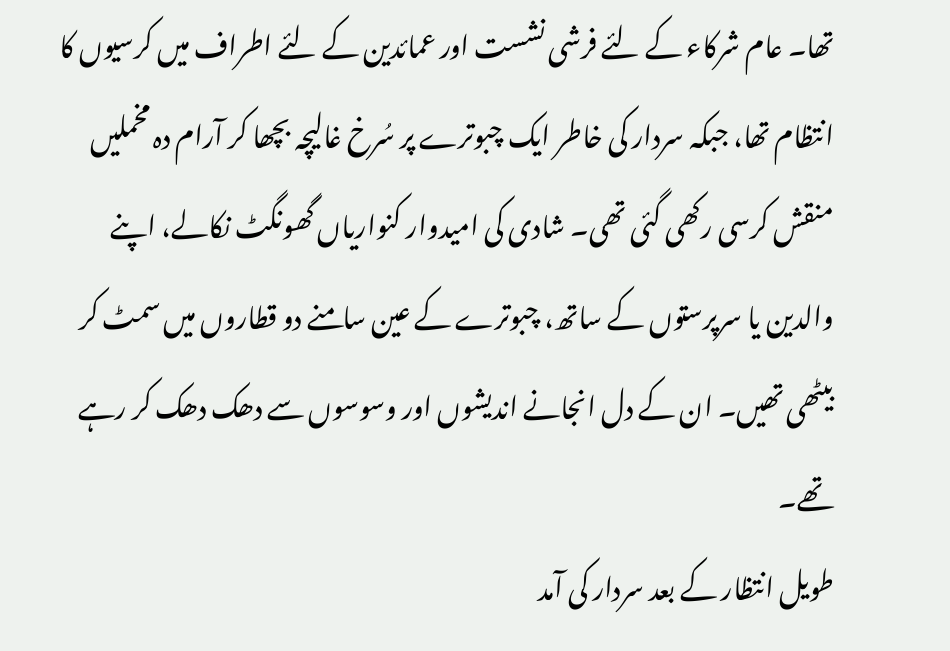تھا۔ عام شرکاء کے لئے فرشی نشست اور عمائدین کے لئے اطراف میں کرسیوں کا انتظام تھا، جبکہ سردار کی خاطر ایک چبوترے پر سُرخ غالیچہ بچھا کر آرام دہ مخملیں منقش کرسی رکھی گئی تھی۔ شادی کی امیدوار کنواریاں گھونگٹ نکالے، اپنے والدین یا سرپرستوں کے ساتھ، چبوترے کے عین سامنے دو قطاروں میں سمٹ کر بیٹھی تھیں۔ ان کے دل انجانے اندیشوں اور وسوسوں سے دھک دھک کر رہے تھے۔
طویل انتظار کے بعد سردار کی آمد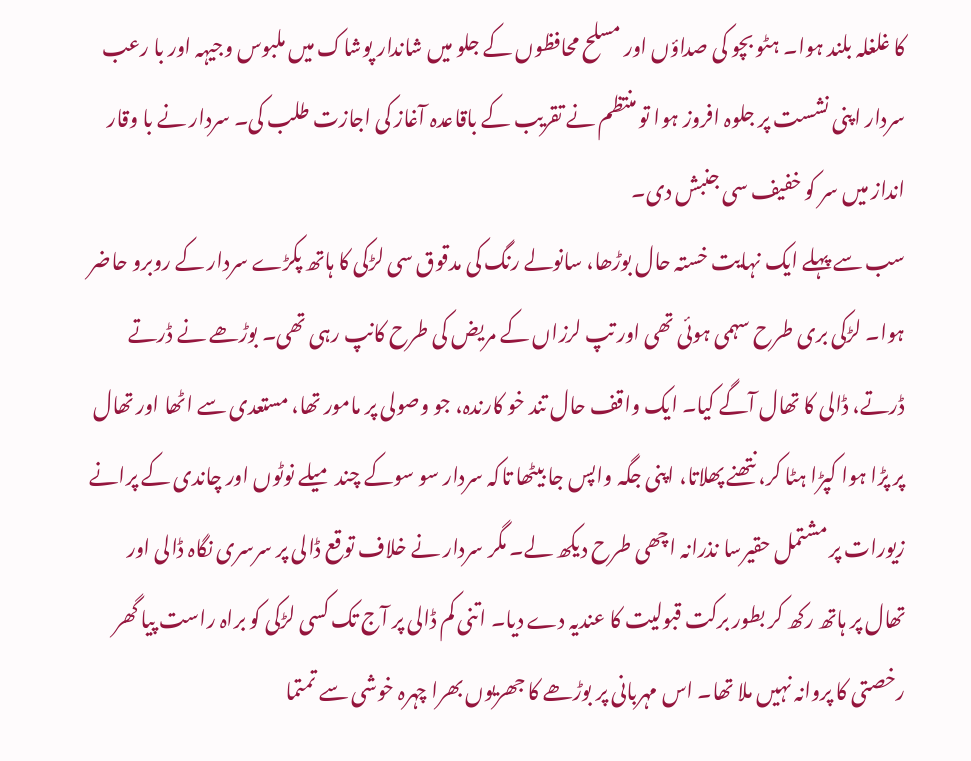کا غلغلہ بلند ہوا۔ ہٹو بچو کی صداؤں اور مسلح محافظوں کے جلو میں شاندار پوشاک میں ملبوس وجیہہ اور با رعب سردار اپنی نشست پر جلوہ افروز ہوا تو منتظم نے تقریب کے باقاعدہ آغاز کی اجازت طلب کی۔ سردار نے با وقار انداز میں سر کو خفیف سی جنبش دی۔
سب سے پہلے ایک نہایت خستہ حال بوڑھا، سانولے رنگ کی مدقوق سی لڑکی کا ہاتھ پکڑے سردار کے روبرو حاضر ہوا۔ لڑکی بری طرح سہمی ہوئی تھی اور تپ لرزاں کے مریض کی طرح کانپ رہی تھی۔ بوڑھے نے ڈرتے ڈرتے، ڈالی کا تھال آگے کیا۔ ایک واقف حال تند خو کارندہ، جو وصولی پر مامور تھا، مستعدی سے اٹھا اور تھال پر پڑا ہوا کپڑا ہٹا کر، نتھنے پھلاتا، اپنی جگہ واپس جا بیٹھا تاکہ سردار سو سوکے چند میلے نوٹوں اور چاندی کے پرانے زیورات پر مشتمل حقیرسا نذرانہ اچھی طرح دیکھ لے۔ مگر سردار نے خلاف توقع ڈالی پر سرسری نگاہ ڈالی اور تھال پر ہاتھ رکھ کر بطور برکت قبولیت کا عندیہ دے دیا۔ اتنی کم ڈالی پر آج تک کسی لڑکی کو براہ راست پیا گھر رخصتی کا پروانہ نہیں ملا تھا۔ اس مہربانی پر بوڑھے کا جھریوں بھرا چہرہ خوشی سے تمتما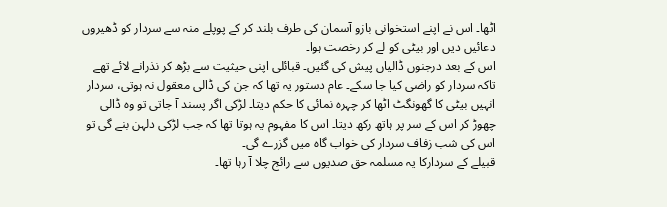اٹھا۔ اس نے اپنے استخوانی بازو آسمان کی طرف بلند کر کے پوپلے منہ سے سردار کو ڈھیروں دعائیں دیں اور بیٹی کو لے کر رخصت ہوا۔
اس کے بعد درجنوں ڈالیاں پیش کی گئیں۔ قبائلی اپنی حیثیت سے بڑھ کر نذرانے لائے تھے تاکہ سردار کو راضی کیا جا سکے۔ عام دستور یہ تھا کہ جن کی ڈالی معقول نہ ہوتی، سردار انہیں بیٹی کا گھونگٹ اٹھا کر چہرہ نمائی کا حکم دیتا۔ لڑکی اگر پسند آ جاتی تو وہ ڈالی چھوڑ کر اس کے سر پر ہاتھ رکھ دیتا۔ اس کا مفہوم یہ ہوتا تھا کہ جب لڑکی دلہن بنے گی تو اس کی شب زفاف سردار کی خواب گاہ میں گزرے گی۔
قبیلے کے سردارکا یہ مسلمہ حق صدیوں سے رائج چلا آ رہا تھا۔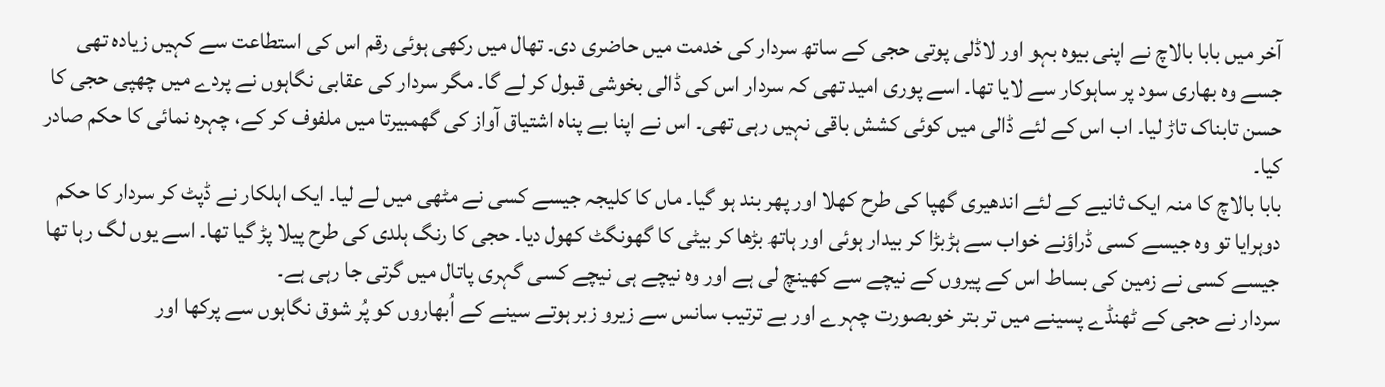آخر میں بابا بالاچ نے اپنی بیوہ بہو اور لاڈلی پوتی حجی کے ساتھ سردار کی خدمت میں حاضری دی۔ تھال میں رکھی ہوئی رقم اس کی استطاعت سے کہیں زیادہ تھی جسے وہ بھاری سود پر ساہوکار سے لایا تھا۔ اسے پوری امید تھی کہ سردار اس کی ڈالی بخوشی قبول کر لے گا۔ مگر سردار کی عقابی نگاہوں نے پردے میں چھپی حجی کا حسن تابناک تاڑ لیا۔ اب اس کے لئے ڈالی میں کوئی کشش باقی نہیں رہی تھی۔ اس نے اپنا بے پناہ اشتیاق آواز کی گھمبیرتا میں ملفوف کر کے، چہرہ نمائی کا حکم صادر کیا۔
بابا بالاچ کا منہ ایک ثانیے کے لئے اندھیری گھپا کی طرح کھلا اور پھر بند ہو گیا۔ ماں کا کلیجہ جیسے کسی نے مٹھی میں لے لیا۔ ایک اہلکار نے ڈپٹ کر سردار کا حکم دوہرایا تو وہ جیسے کسی ڈراؤنے خواب سے ہڑبڑا کر بیدار ہوئی اور ہاتھ بڑھا کر بیٹی کا گھونگٹ کھول دیا۔ حجی کا رنگ ہلدی کی طرح پیلا پڑ گیا تھا۔ اسے یوں لگ رہا تھا جیسے کسی نے زمین کی بساط اس کے پیروں کے نیچے سے کھینچ لی ہے اور وہ نیچے ہی نیچے کسی گہری پاتال میں گرتی جا رہی ہے۔
سردار نے حجی کے ٹھنڈے پسینے میں تر بتر خوبصورت چہرے اور بے ترتیب سانس سے زیرو زبر ہوتے سینے کے اُبھاروں کو پُر شوق نگاہوں سے پرکھا اور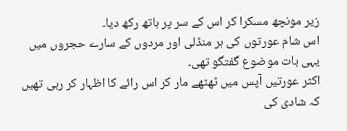زیر مونچھ مسکرا کر اس کے سر پر ہاتھ رکھ دیا۔
اس شام عورتوں کی ہر منڈلی اور مردوں کے سارے حجروں میں یہی بات موضوع گفتگو تھی۔
اکثر عورتیں آپس میں ٹھٹھے مار کر اس رائے کا اظہار کر رہی تھیں کہ شادی کی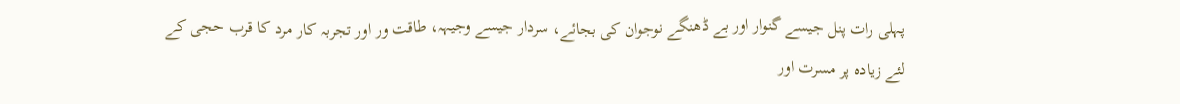پہلی رات پنل جیسے گنوار اور بے ڈھنگے نوجوان کی بجائے، سردار جیسے وجیہہ، طاقت ور اور تجربہ کار مرد کا قرب حجی کے لئے زیادہ پر مسرت اور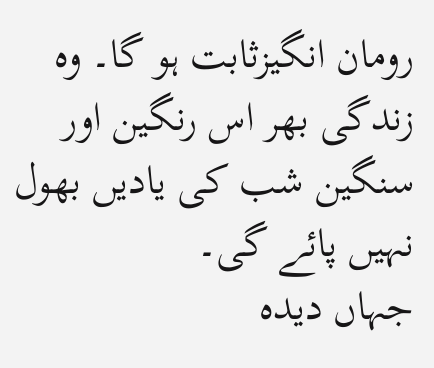رومان انگیزثابت ہو گا۔ وہ زندگی بھر اس رنگین اور سنگین شب کی یادیں بھول نہیں پائے گی۔
جہاں دیدہ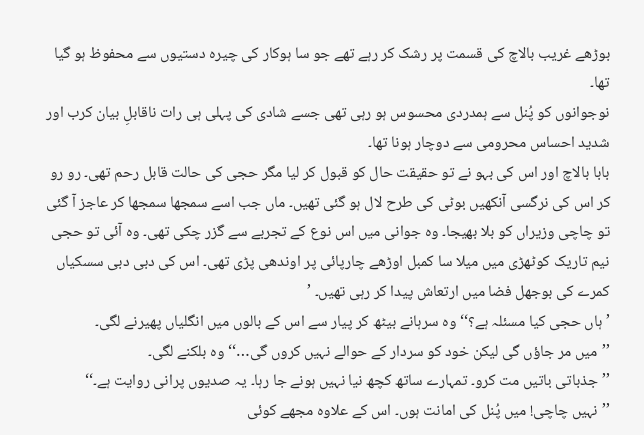بوڑھے غریب بالاچ کی قسمت پر رشک کر رہے تھے جو سا ہوکار کی چیرہ دستیوں سے محفوظ ہو گیا تھا۔
نوجوانوں کو پُنل سے ہمدردی محسوس ہو رہی تھی جسے شادی کی پہلی ہی رات ناقابلِ بیان کرب اور شدید احساس محرومی سے دوچار ہونا تھا۔
بابا بالاچ اور اس کی بہو نے تو حقیقت حال کو قبول کر لیا مگر حجی کی حالت قابل رحم تھی۔ رو رو کر اس کی نرگسی آنکھیں بوٹی کی طرح لال ہو گئی تھیں۔ ماں جب اسے سمجھا سمجھا کر عاجز آ گئی تو چاچی وزیراں کو بلا بھیجا۔ وہ جوانی میں اس نوع کے تجربے سے گزر چکی تھی۔ وہ آئی تو حجی نیم تاریک کوٹھڑی میں میلا سا کمبل اوڑھے چارپائی پر اوندھی پڑی تھی۔ اس کی دبی دبی سسکیاں کمرے کی بوجھل فضا میں ارتعاش پیدا کر رہی تھیں۔ ’
’ہاں حجی کیا مسئلہ ہے؟‘‘ وہ سرہانے بیٹھ کر پیار سے اس کے بالوں میں انگلیاں پھیرنے لگی۔
’’میں مر جاؤں گی لیکن خود کو سردار کے حوالے نہیں کروں گی…‘‘ وہ بلکنے لگی۔
’’ جذباتی باتیں مت کرو۔ تمہارے ساتھ کچھ نیا نہیں ہونے جا رہا۔ یہ صدیوں پرانی روایت ہے۔‘‘
’’نہیں چاچی! میں پُنل کی امانت ہوں۔ اس کے علاوہ مجھے کوئی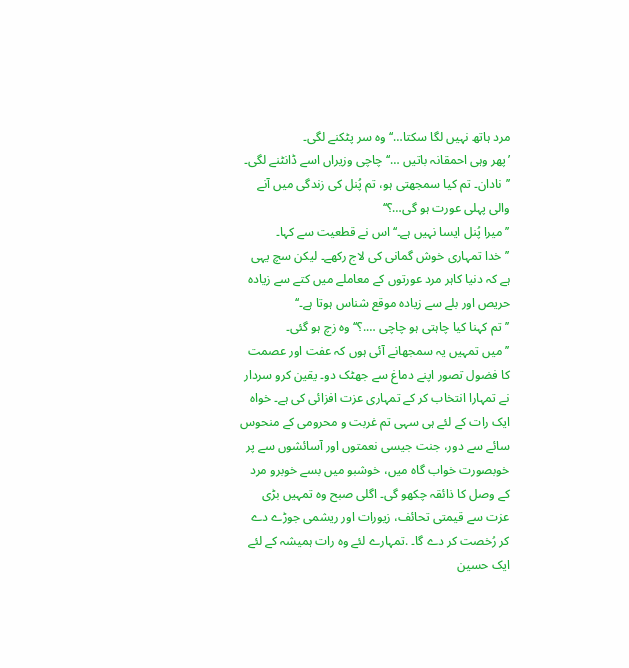مرد ہاتھ نہیں لگا سکتا…‘‘ وہ سر پٹکنے لگی۔
’پھر وہی احمقانہ باتیں …‘‘ چاچی وزیراں اسے ڈانٹنے لگی۔ ’’نادان۔ تم کیا سمجھتی ہو، تم پُنل کی زندگی میں آنے والی پہلی عورت ہو گی…؟‘‘
’’میرا پُنل ایسا نہیں ہے۔‘‘ اس نے قطعیت سے کہا۔
’’خدا تمہاری خوش گمانی کی لاج رکھے۔ لیکن سچ یہی ہے کہ دنیا کاہر مرد عورتوں کے معاملے میں کتے سے زیادہ حریص اور بلے سے زیادہ موقع شناس ہوتا ہے۔‘‘
’’تم کہنا کیا چاہتی ہو چاچی ….؟‘‘ وہ زچ ہو گئی۔
’’ میں تمہیں یہ سمجھانے آئی ہوں کہ عفت اور عصمت کا فضول تصور اپنے دماغ سے جھٹک دو۔ یقین کرو سردار نے تمہارا انتخاب کر کے تمہاری عزت افزائی کی ہے۔ خواہ ایک رات کے لئے ہی سہی تم غربت و محرومی کے منحوس سائے سے دور، جنت جیسی نعمتوں اور آسائشوں سے پر خوبصورت خواب گاہ میں، خوشبو میں بسے خوبرو مرد کے وصل کا ذائقہ چکھو گی۔ اگلی صبح وہ تمہیں بڑی عزت سے قیمتی تحائف، زیورات اور ریشمی جوڑے دے کر رُخصت کر دے گا۔ .تمہارے لئے وہ رات ہمیشہ کے لئے ایک حسین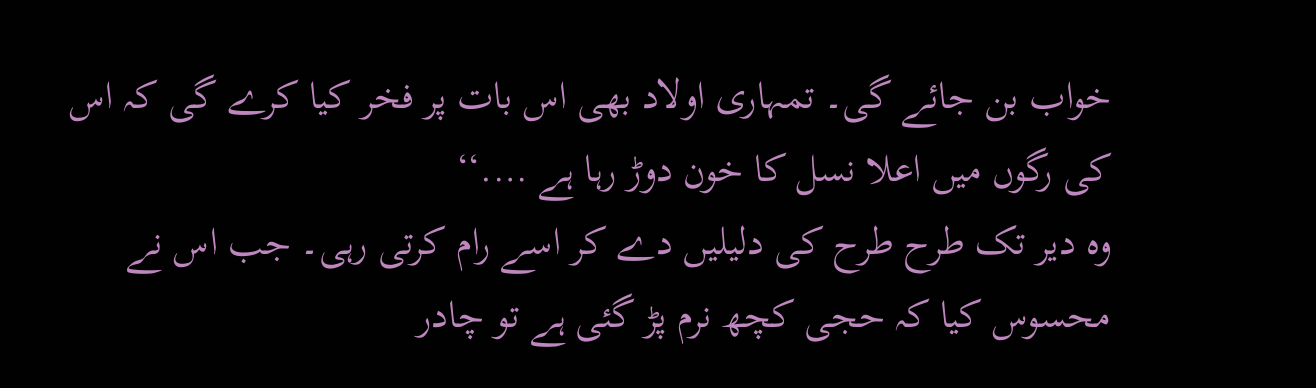خواب بن جائے گی۔ تمہاری اولاد بھی اس بات پر فخر کیا کرے گی کہ اس کی رگوں میں اعلا نسل کا خون دوڑ رہا ہے ….‘‘
وہ دیر تک طرح طرح کی دلیلیں دے کر اسے رام کرتی رہی۔ جب اس نے محسوس کیا کہ حجی کچھ نرم پڑ گئی ہے تو چادر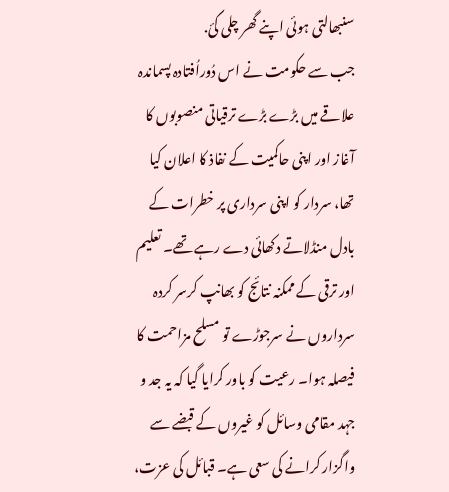سنبھالتی ہوئی اپنے گھر چلی گئ.
جب سے حکومت نے اس دُوراُفتادہ پسماندہ علاقے میں بڑے بڑے ترقیاتی منصوبوں کا آغاز اور اپنی حاکمیت کے نفاذ کا اعلان کیا تھا، سردار کو اپنی سرداری پر خطرات کے بادل منڈلاتے دکھائی دے رہے تھے۔ تعلیم اور ترقی کے ممکنہ نتائج کو بھانپ کرسر کردہ سرداروں نے سرجوڑے تو مسلح مزاحمت کا فیصلہ ہوا۔ رعیت کو باور کرایا گیا کہ یہ جد و جہد مقامی وسائل کو غیروں کے قبضے سے واگزار کرانے کی سعی ہے۔ قبائل کی عزت،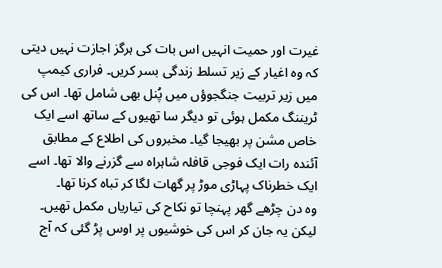غیرت اور حمیت انہیں اس بات کی ہرگز اجازت نہیں دیتی کہ وہ اغیار کے زیر تسلط زندگی بسر کریں۔ فراری کیمپ میں زیر تربیت جنگجوؤں میں پُنل بھی شامل تھا۔ اس کی ٹریننگ مکمل ہوئی تو دیگر سا تھیوں کے ساتھ اسے ایک خاص مشن پر بھیجا گیا۔ مخبروں کی اطلاع کے مطابق آئندہ رات ایک فوجی قافلہ شاہراہ سے گزرنے والا تھا۔ اسے ایک خطرناک پہاڑی موڑ پر گھات لگا کر تباہ کرنا تھا۔
وہ دن چڑھے گھر پہنچا تو نکاح کی تیاریاں مکمل تھیں۔ لیکن یہ جان کر اس کی خوشیوں پر اوس پڑ گئی کہ آج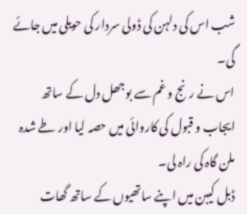شب اس کی دلہن کی ڈولی سردار کی حویلی میں جائے گی۔
اس نے رنج و غم سے بوجھل دل کے ساتھ ایجاب و قبول کی کاروائی میں حصہ لیا اور طے شدہ ملن گاہ کی راہ لی۔
ڈبل کیبن میں اپنے ساتھیوں کے ساتھ گھات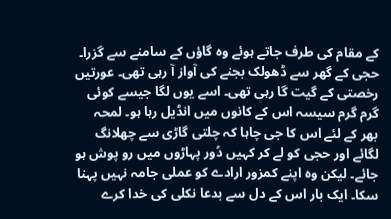کے مقام کی طرف جاتے ہوئے وہ گاؤں کے سامنے سے گزرا۔ حجی کے گھر سے ڈھولک بجنے کی آواز آ رہی تھی۔ عورتیں رخصتی کے گیت گا رہی تھی۔ اسے یوں لگا جیسے کوئی گرم گرم سیسہ اس کے کانوں میں انڈیل رہا ہو۔ لمحہ بھر کے لئے اس کا جی چاہا کہ چلتی گاڑی سے چھلانگ لگائے اور حجی کو لے کر کہیں دُور پہاڑوں میں رو پوش ہو جائے۔ لیکن وہ اپنے کمزور ارادے کو عملی جامہ نہیں پہنا سکا۔ ایک بار اس کے دل سے بدعا نکلی کی خدا کرے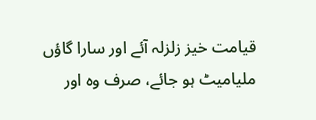قیامت خیز زلزلہ آئے اور سارا گاؤں ملیامیٹ ہو جائے، صرف وہ اور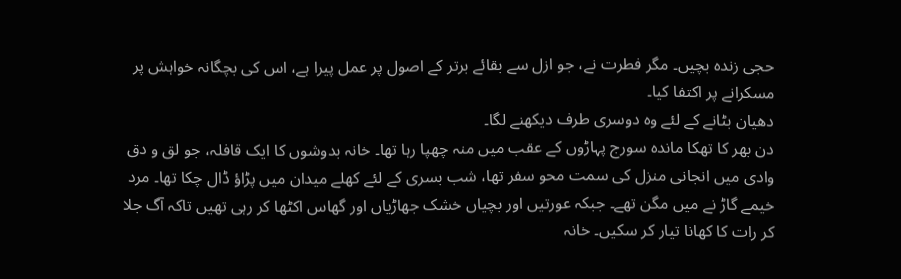حجی زندہ بچیں۔ مگر فطرت نے، جو ازل سے بقائے برتر کے اصول پر عمل پیرا ہے، اس کی بچگانہ خواہش پر مسکرانے پر اکتفا کیا۔
دھیان بٹانے کے لئے وہ دوسری طرف دیکھنے لگا۔
دن بھر کا تھکا ماندہ سورج پہاڑوں کے عقب میں منہ چھپا رہا تھا۔ خانہ بدوشوں کا ایک قافلہ، جو لق و دق وادی میں انجانی منزل کی سمت محو سفر تھا، شب بسری کے لئے کھلے میدان میں پڑاؤ ڈال چکا تھا۔ مرد خیمے گاڑ نے میں مگن تھے۔ جبکہ عورتیں اور بچیاں خشک جھاڑیاں اور گھاس اکٹھا کر رہی تھیں تاکہ آگ جلا کر رات کا کھانا تیار کر سکیں۔ خانہ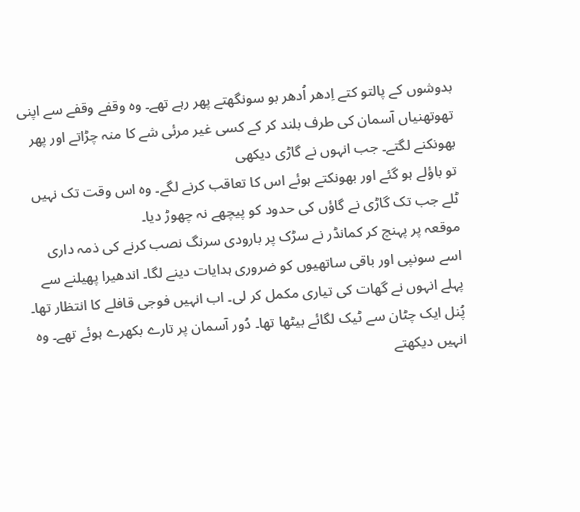بدوشوں کے پالتو کتے اِدھر اُدھر بو سونگھتے پھر رہے تھے۔ وہ وقفے وقفے سے اپنی تھوتھنیاں آسمان کی طرف بلند کر کے کسی غیر مرئی شے کا منہ چڑاتے اور پھر بھونکنے لگتے۔ جب انہوں نے گاڑی دیکھی
تو باؤلے ہو گئے اور بھونکتے ہوئے اس کا تعاقب کرنے لگے۔ وہ اس وقت تک نہیں ٹلے جب تک گاڑی نے گاؤں کی حدود کو پیچھے نہ چھوڑ دیا۔
موقعہ پر پہنچ کر کمانڈر نے سڑک پر بارودی سرنگ نصب کرنے کی ذمہ داری اسے سونپی اور باقی ساتھیوں کو ضروری ہدایات دینے لگا۔ اندھیرا پھیلنے سے پہلے انہوں نے گھات کی تیاری مکمل کر لی۔ اب انہیں فوجی قافلے کا انتظار تھا۔
پُنل ایک چٹان سے ٹیک لگائے بیٹھا تھا۔ دُور آسمان پر تارے بکھرے ہوئے تھے۔ وہ انہیں دیکھتے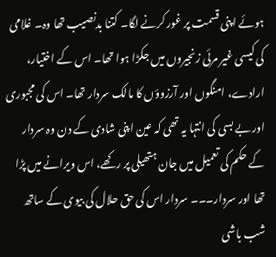ہوئے اپنی قسمت پر غور کرنے لگا۔ کتنا بدنصیب تھا وہ۔ غلامی کی کیسی غیر مرئی زنجیروں میں جکڑا ہوا تھا۔ اس کے اختیار، ارادے، امنگوں اور آرزوؤں کا مالک سردار تھا۔ اس کی مجبوری اور بے بسی کی انتہا یہ تھی کہ عین اپنی شادی کے دن وہ سردار کے حکم کی تعمیل میں جان ہتھیلی پر رکھے، اس ویرانے میں پڑا تھا اور سردار۔۔۔ سردار اس کی حق حلال کی بیوی کے ساتھ شب باشی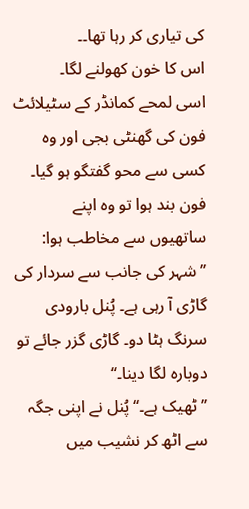کی تیاری کر رہا تھا۔۔
اس کا خون کھولنے لگا۔
اسی لمحے کمانڈر کے سٹیلائٹ فون کی گھنٹی بجی اور وہ کسی سے محو گفتگو ہو گیا۔ فون بند ہوا تو وہ اپنے ساتھیوں سے مخاطب ہوا:
’’شہر کی جانب سے سردار کی گاڑی آ رہی ہے۔ پُنل بارودی سرنگ ہٹا دو۔ گاڑی گزر جائے تو دوبارہ لگا دینا۔‘‘
’’ٹھیک ہے۔‘‘ پُنل نے اپنی جگہ سے اٹھ کر نشیب میں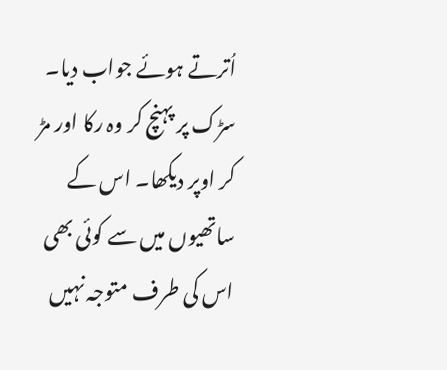اُترتے ہوئے جواب دیا۔
سڑک پر پہنچ کر وہ رکا اور مڑ کر اوپر دیکھا۔ اس کے ساتھیوں میں سے کوئی بھی اس کی طرف متوجہ نہیں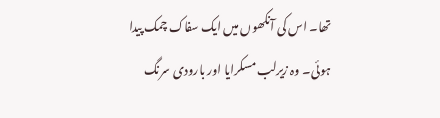تھا۔ اس کی آنکھوں میں ایک سفاک چمک پیدا ہوئی۔ وہ زیرلب مسکرایا اور بارودی سرنگ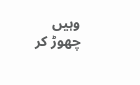وہیں چھوڑ کر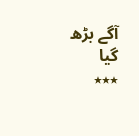آگے بڑھ گیا
٭٭٭